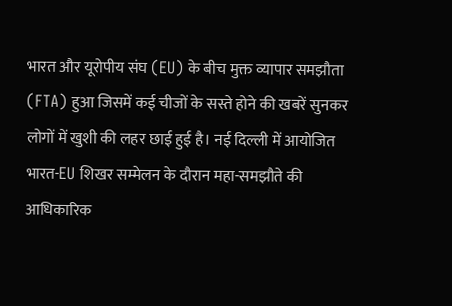भारत और यूरोपीय संघ (EU) के बीच मुक्त व्यापार समझौता (FTA) हुआ जिसमें कई चीजों के सस्ते होने की खबरें सुनकर लोगों में खुशी की लहर छाई हुई है। नई दिल्ली में आयोजित भारत-EU शिखर सम्मेलन के दौरान महा-समझौते की आधिकारिक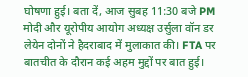घोषणा हुई। बता दें, आज सुबह 11:30 बजे PM मोदी और यूरोपीय आयोग अध्यक्ष उर्सुला वॉन डर लेयेन दोनों ने हैदराबाद में मुलाकात की। FTA पर बातचीत के दौरान कई अहम मुद्दों पर बात हुई।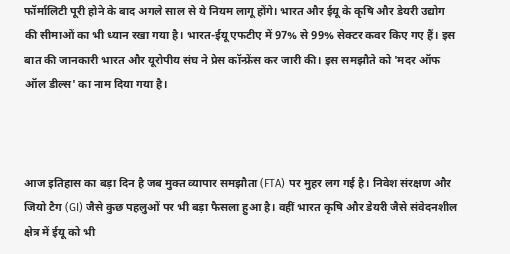फॉर्मालिटी पूरी होने के बाद अगले साल से ये नियम लागू होंगे। भारत और ईयू के कृषि और डेयरी उद्योग की सीमाओं का भी ध्यान रखा गया है। भारत-ईयू एफटीए में 97% से 99% सेक्टर कवर किए गए हैं। इस बात की जानकारी भारत और यूरोपीय संघ ने प्रेस कॉन्फ्रेंस कर जारी की। इस समझौते को 'मदर ऑफ ऑल डील्स' का नाम दिया गया है।



आज इतिहास का बड़ा दिन है जब मुक्त व्यापार समझौता (FTA) पर मुहर लग गई है। निवेश संरक्षण और जियो टैग (GI) जैसे कुछ पहलुओं पर भी बड़ा फैसला हुआ है। वहीं भारत कृषि और डेयरी जैसे संवेदनशील क्षेत्र में ईयू को भी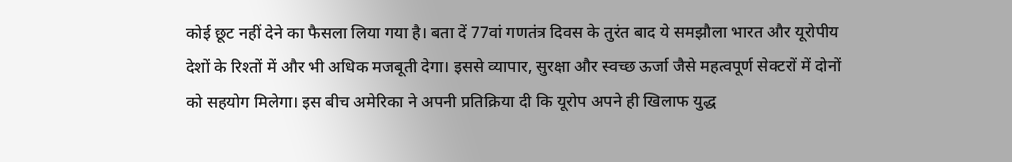कोई छूट नहीं देने का फैसला लिया गया है। बता दें 77वां गणतंत्र दिवस के तुरंत बाद ये समझौला भारत और यूरोपीय देशों के रिश्तों में और भी अधिक मजबूती देगा। इससे व्यापार, सुरक्षा और स्वच्छ ऊर्जा जैसे महत्वपूर्ण सेक्टरों में दोनों को सहयोग मिलेगा। इस बीच अमेरिका ने अपनी प्रतिक्रिया दी कि यूरोप अपने ही खिलाफ युद्ध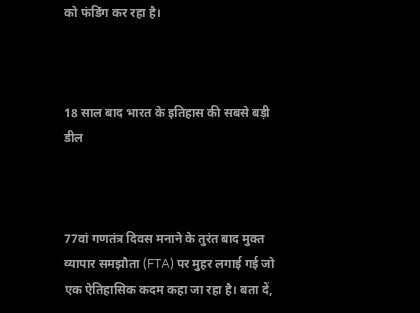को फंडिंग कर रहा है।



18 साल बाद भारत के इतिहास की सबसे बड़ी डील



77वां गणतंत्र दिवस मनाने के तुरंत बाद मुक्त व्यापार समझौता (FTA) पर मुहर लगाई गई जो एक ऐतिहासिक कदम कहा जा रहा है। बता दें,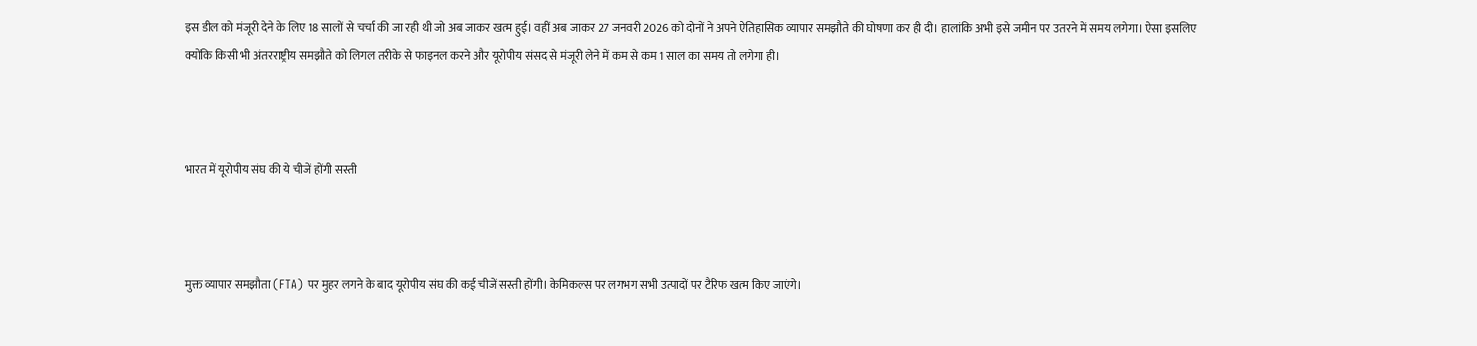इस डील को मंजूरी देने के लिए 18 सालों से चर्चा की जा रही थी जो अब जाकर खत्म हुई। वहीं अब जाकर 27 जनवरी 2026 को दोनों ने अपने ऐतिहासिक व्यापार समझौते की घोषणा कर ही दी। हालांकि अभी इसे जमीन पर उतरने में समय लगेगा। ऐसा इसलिए क्योंकि किसी भी अंतरराष्ट्रीय समझौते को लिगल तरीके से फाइनल करने और यूरोपीय संसद से मंजूरी लेने में कम से कम 1 साल का समय तो लगेगा ही।



भारत में यूरोपीय संघ की ये चीजें होंगी सस्ती



मुक्त व्यापार समझौता (FTA) पर मुहर लगने के बाद यूरोपीय संघ की कई चीजें सस्ती होंगी। केमिकल्स पर लगभग सभी उत्पादों पर टैरिफ खत्म किए जाएंगे।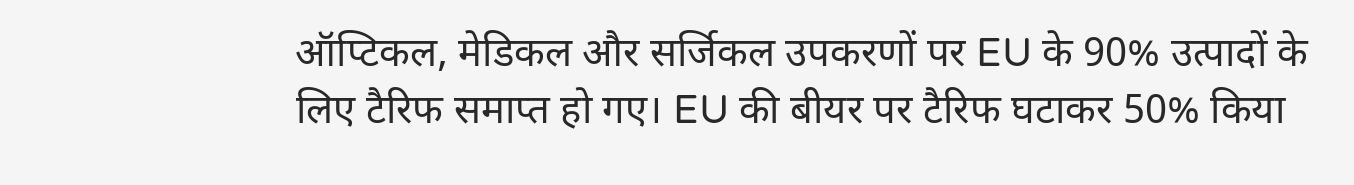ऑप्टिकल, मेडिकल और सर्जिकल उपकरणों पर EU के 90% उत्पादों के लिए टैरिफ समाप्त हो गए। EU की बीयर पर टैरिफ घटाकर 50% किया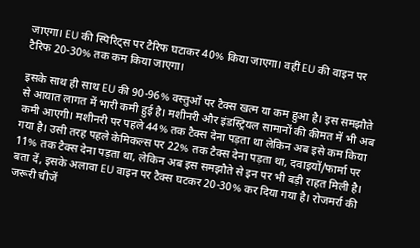जाएगा। EU की स्पिरिट्स पर टैरिफ घटाकर 40% किया जाएगा। वहीं EU की वाइन पर टैरिफ 20-30% तक कम किया जाएगा।

इसके साथ ही साथ EU की 90-96% वस्तुओं पर टैक्स खत्म या कम हुआ है। इस समझौते से आयात लागत में भारी कमी हुई है। मशीनरी और इंडस्ट्रियल सामानों की कीमत में भी अब कमी आएगी। मशीनरी पर पहले 44% तक टैक्स देना पड़ता था लेकिन अब इसे कम किया गया है। उसी तरह पहले केमिकल्स पर 22% तक टैक्स देना पड़ता था, दवाइयों/फार्मा पर 11% तक टैक्स देना पड़ता था, लेकिन अब इस समझौते से इन पर भी बड़ी राहत मिली है। बता दें, इसके अलावा EU वाइन पर टैक्स घटकर 20-30% कर दिया गया है। रोजमर्रा की जरूरी चीजें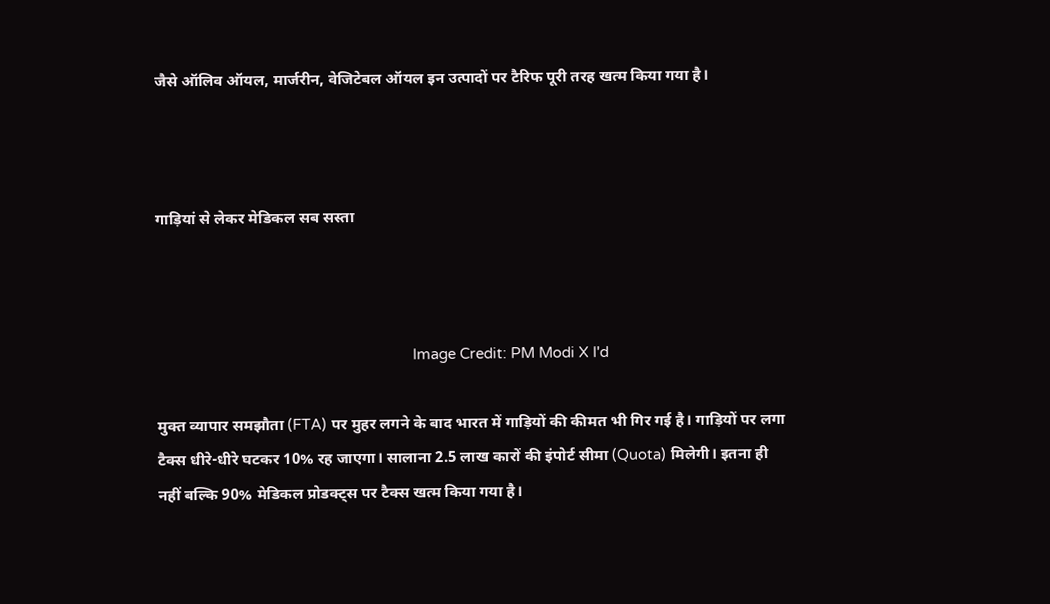जैसे ऑलिव ऑयल, मार्जरीन, वेजिटेबल ऑयल इन उत्पादों पर टैरिफ पूरी तरह खत्म किया गया है।



गाड़ियां से लेकर मेडिकल सब सस्ता



                                                                Image Credit: PM Modi X I'd

मुक्त व्यापार समझौता (FTA) पर मुहर लगने के बाद भारत में गाड़ियों की कीमत भी गिर गई है। गाड़ियों पर लगा टैक्स धीरे-धीरे घटकर 10% रह जाएगा। सालाना 2.5 लाख कारों की इंपोर्ट सीमा (Quota) मिलेगी। इतना ही नहीं बल्कि 90% मेडिकल प्रोडक्ट्स पर टैक्स खत्म किया गया है।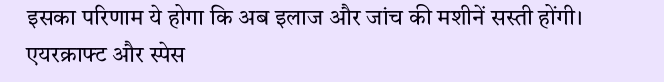इसका परिणाम ये होगा कि अब इलाज और जांच की मशीनें सस्ती होंगी। एयरक्राफ्ट और स्पेस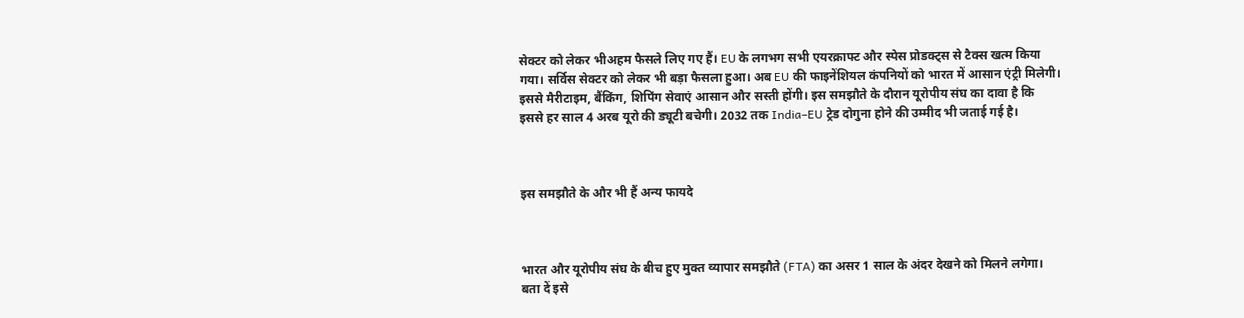सेक्टर को लेकर भीअहम फैसले लिए गए हैं। EU के लगभग सभी एयरक्राफ्ट और स्पेस प्रोडक्ट्स से टैक्स खत्म किया गया। सर्विस सेक्टर को लेकर भी बड़ा फैसला हुआ। अब EU की फाइनेंशियल कंपनियों को भारत में आसान एंट्री मिलेगी। इससे मैरीटाइम, बैंकिंग, शिपिंग सेवाएं आसान और सस्ती होंगी। इस समझौते के दौरान यूरोपीय संघ का दावा है कि इससे हर साल 4 अरब यूरो की ड्यूटी बचेगी। 2032 तक India–EU ट्रेड दोगुना होने की उम्मीद भी जताई गई है।



इस समझौते के और भी हैं अन्य फायदे



भारत और यूरोपीय संघ के बीच हुए मुक्त व्यापार समझौते (FTA) का असर 1 साल के अंदर देखने को मिलने लगेगा। बता दें इसे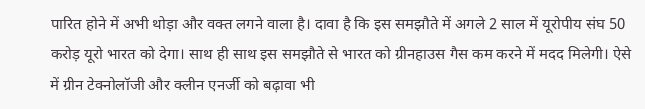पारित होने में अभी थोड़ा और वक्त लगने वाला है। दावा है कि इस समझौते में अगले 2 साल में यूरोपीय संघ 50 करोड़ यूरो भारत को देगा। साथ ही साथ इस समझौते से भारत को ग्रीनहाउस गैस कम करने में मदद मिलेगी। ऐसे में ग्रीन टेक्नोलॉजी और क्लीन एनर्जी को बढ़ावा भी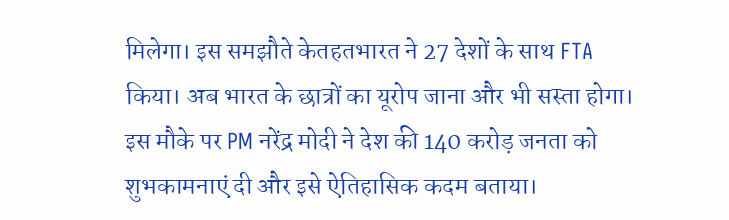मिलेगा। इस समझौते केतहतभारत ने 27 देशों के साथ FTA किया। अब भारत के छात्रों का यूरोप जाना और भी सस्ता होगा। इस मौके पर PM नरेंद्र मोदी ने देश की 140 करोड़ जनता को शुभकामनाएं दी और इसे ऐतिहासिक कदम बताया।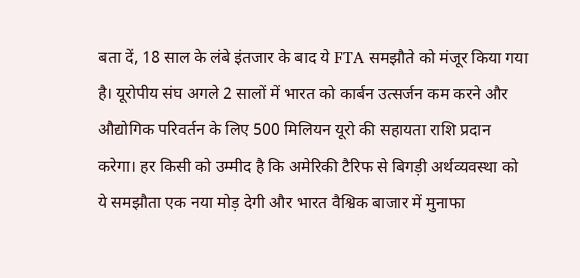बता दें, 18 साल के लंबे इंतजार के बाद ये FTA समझौते को मंजूर किया गया है। यूरोपीय संघ अगले 2 सालों में भारत को कार्बन उत्सर्जन कम करने और औद्योगिक परिवर्तन के लिए 500 मिलियन यूरो की सहायता राशि प्रदान करेगा। हर किसी को उम्मीद है कि अमेरिकी टैरिफ से बिगड़ी अर्थव्यवस्था को ये समझौता एक नया मोड़ देगी और भारत वैश्विक बाजार में मुनाफा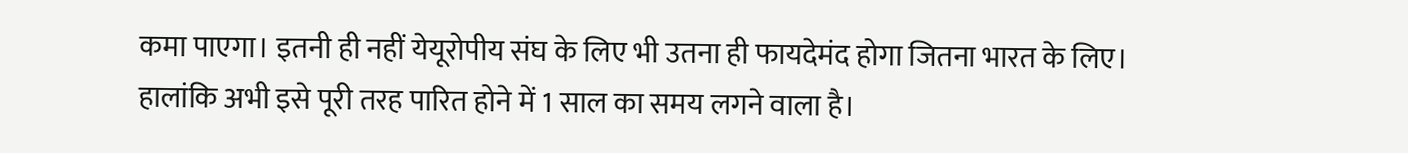कमा पाएगा। इतनी ही नहीं येयूरोपीय संघ के लिए भी उतना ही फायदेमंद होगा जितना भारत के लिए। हालांकि अभी इसे पूरी तरह पारित होने में 1 साल का समय लगने वाला है।